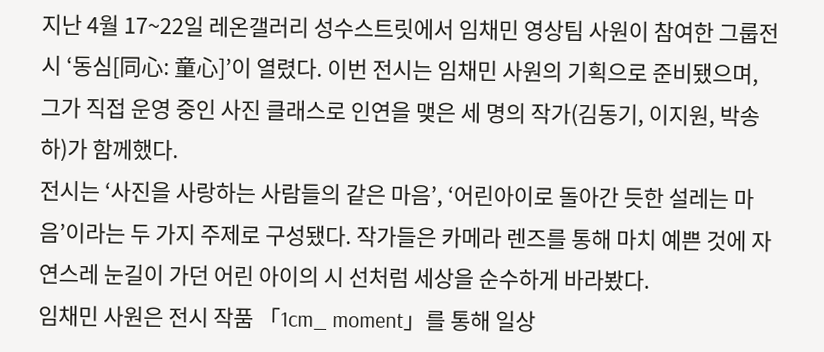지난 4월 17~22일 레온갤러리 성수스트릿에서 임채민 영상팀 사원이 참여한 그룹전시 ‘동심[同心: 童心]’이 열렸다. 이번 전시는 임채민 사원의 기획으로 준비됐으며, 그가 직접 운영 중인 사진 클래스로 인연을 맺은 세 명의 작가(김동기, 이지원, 박송하)가 함께했다.
전시는 ‘사진을 사랑하는 사람들의 같은 마음’, ‘어린아이로 돌아간 듯한 설레는 마음’이라는 두 가지 주제로 구성됐다. 작가들은 카메라 렌즈를 통해 마치 예쁜 것에 자연스레 눈길이 가던 어린 아이의 시 선처럼 세상을 순수하게 바라봤다.
임채민 사원은 전시 작품 「1cm_ moment」를 통해 일상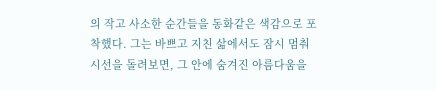의 작고 사소한 순간들을 동화같은 색감으로 포착했다. 그는 바쁘고 지친 삶에서도 잠시 멈춰 시선을 돌려보면, 그 안에 숨겨진 아름다움을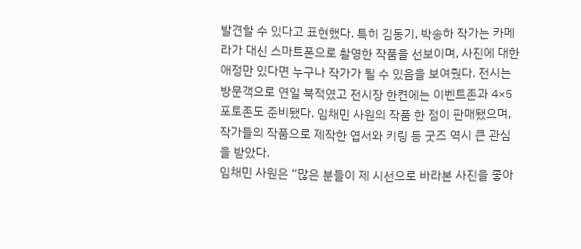발견할 수 있다고 표현했다. 특히 김동기, 박송하 작가는 카메라가 대신 스마트폰으로 촬영한 작품을 선보이며, 사진에 대한 애정만 있다면 누구나 작가가 될 수 있음을 보여줬다. 전시는 방문객으로 연일 북적였고 전시장 한켠에는 이벤트존과 4×5 포토존도 준비됐다. 임채민 사원의 작품 한 점이 판매됐으며, 작가들의 작품으로 제작한 엽서와 키링 등 굿즈 역시 큰 관심을 받았다.
임채민 사원은 “많은 분들이 제 시선으로 바라본 사진을 좋아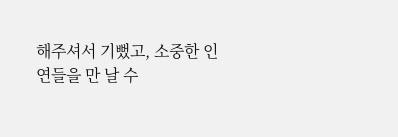해주셔서 기뻤고, 소중한 인연들을 만 날 수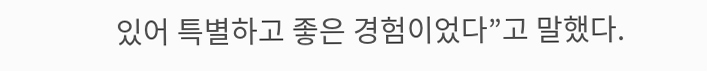있어 특별하고 좋은 경험이었다”고 말했다.